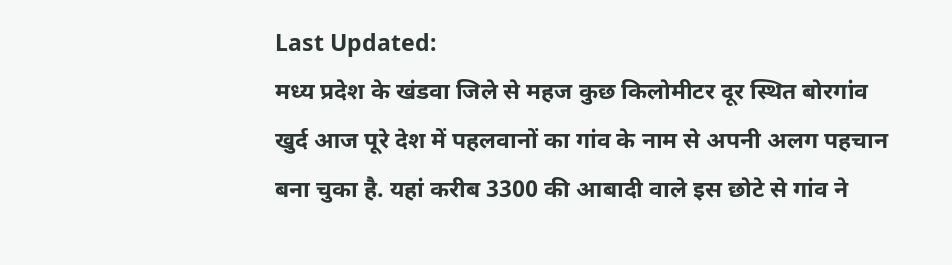Last Updated:
मध्य प्रदेश के खंडवा जिले से महज कुछ किलोमीटर दूर स्थित बोरगांव खुर्द आज पूरे देश में पहलवानों का गांव के नाम से अपनी अलग पहचान बना चुका है. यहां करीब 3300 की आबादी वाले इस छोटे से गांव ने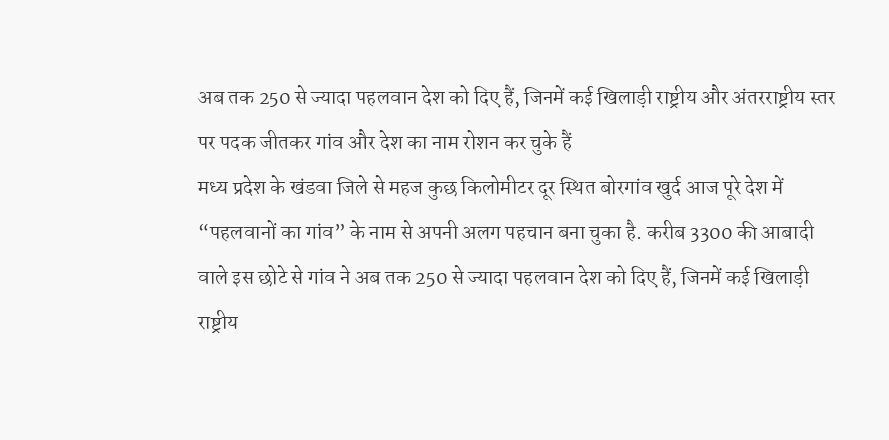अब तक 250 से ज्यादा पहलवान देश को दिए हैं, जिनमें कई खिलाड़ी राष्ट्रीय और अंतरराष्ट्रीय स्तर पर पदक जीतकर गांव और देश का नाम रोशन कर चुके हैं
मध्य प्रदेश के खंडवा जिले से महज कुछ किलोमीटर दूर स्थित बोरगांव खुर्द आज पूरे देश में “पहलवानों का गांव” के नाम से अपनी अलग पहचान बना चुका है. करीब 3300 की आबादी वाले इस छोटे से गांव ने अब तक 250 से ज्यादा पहलवान देश को दिए हैं, जिनमें कई खिलाड़ी राष्ट्रीय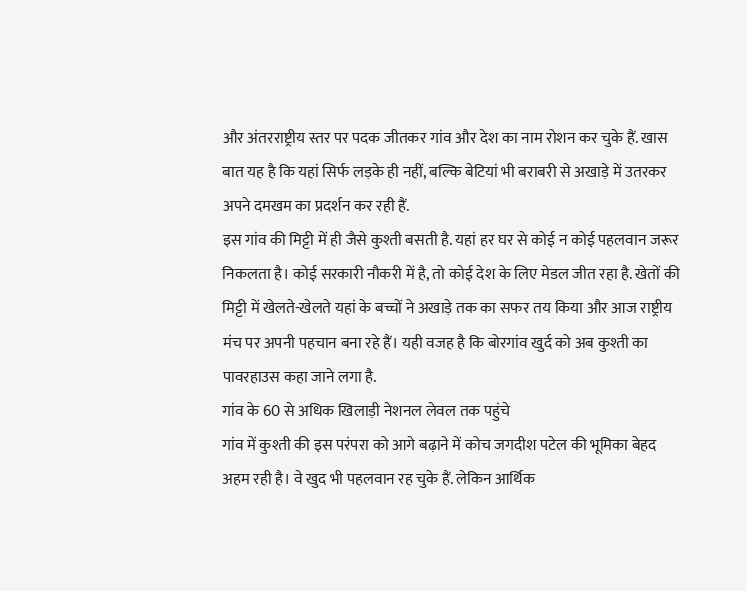और अंतरराष्ट्रीय स्तर पर पदक जीतकर गांव और देश का नाम रोशन कर चुके हैं. खास बात यह है कि यहां सिर्फ लड़के ही नहीं, बल्कि बेटियां भी बराबरी से अखाड़े में उतरकर अपने दमखम का प्रदर्शन कर रही हैं.
इस गांव की मिट्टी में ही जैसे कुश्ती बसती है. यहां हर घर से कोई न कोई पहलवान जरूर निकलता है। कोई सरकारी नौकरी में है, तो कोई देश के लिए मेडल जीत रहा है. खेतों की मिट्टी में खेलते-खेलते यहां के बच्चों ने अखाड़े तक का सफर तय किया और आज राष्ट्रीय मंच पर अपनी पहचान बना रहे हैं। यही वजह है कि बोरगांव खुर्द को अब कुश्ती का पावरहाउस कहा जाने लगा है.
गांव के 60 से अधिक खिलाड़ी नेशनल लेवल तक पहुंचे
गांव में कुश्ती की इस परंपरा को आगे बढ़ाने में कोच जगदीश पटेल की भूमिका बेहद अहम रही है। वे खुद भी पहलवान रह चुके हैं. लेकिन आर्थिक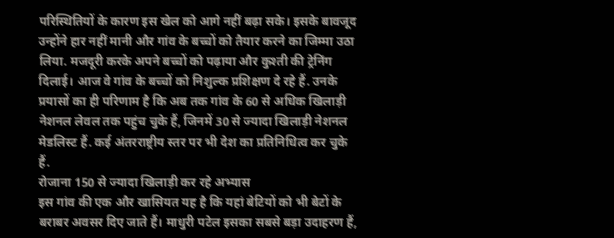परिस्थितियों के कारण इस खेल को आगे नहीं बढ़ा सके। इसके बावजूद उन्होंने हार नहीं मानी और गांव के बच्चों को तैयार करने का जिम्मा उठा लिया. मजदूरी करके अपने बच्चों को पढ़ाया और कुश्ती की ट्रेनिंग दिलाई। आज वे गांव के बच्चों को निशुल्क प्रशिक्षण दे रहे हैं. उनके प्रयासों का ही परिणाम है कि अब तक गांव के 60 से अधिक खिलाड़ी नेशनल लेवल तक पहुंच चुके हैं, जिनमें 30 से ज्यादा खिलाड़ी नेशनल मेडलिस्ट हैं. कई अंतरराष्ट्रीय स्तर पर भी देश का प्रतिनिधित्व कर चुके हैं.
रोजाना 150 से ज्यादा खिलाड़ी कर रहे अभ्यास
इस गांव की एक और खासियत यह है कि यहां बेटियों को भी बेटों के बराबर अवसर दिए जाते हैं। माधुरी पटेल इसका सबसे बड़ा उदाहरण हैं,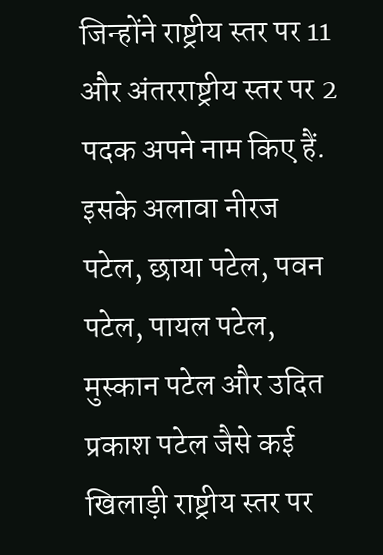जिन्होंने राष्ट्रीय स्तर पर 11 और अंतरराष्ट्रीय स्तर पर 2 पदक अपने नाम किए हैं. इसके अलावा नीरज पटेल, छाया पटेल, पवन पटेल, पायल पटेल, मुस्कान पटेल और उदित प्रकाश पटेल जैसे कई खिलाड़ी राष्ट्रीय स्तर पर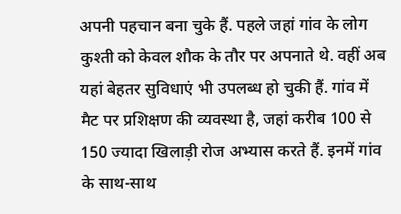अपनी पहचान बना चुके हैं. पहले जहां गांव के लोग कुश्ती को केवल शौक के तौर पर अपनाते थे. वहीं अब यहां बेहतर सुविधाएं भी उपलब्ध हो चुकी हैं. गांव में मैट पर प्रशिक्षण की व्यवस्था है, जहां करीब 100 से 150 ज्यादा खिलाड़ी रोज अभ्यास करते हैं. इनमें गांव के साथ-साथ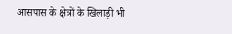आसपास के क्षेत्रों के खिलाड़ी भी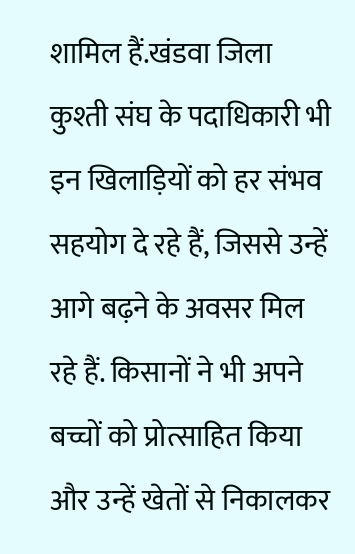शामिल हैं.खंडवा जिला कुश्ती संघ के पदाधिकारी भी इन खिलाड़ियों को हर संभव सहयोग दे रहे हैं, जिससे उन्हें आगे बढ़ने के अवसर मिल रहे हैं. किसानों ने भी अपने बच्चों को प्रोत्साहित किया और उन्हें खेतों से निकालकर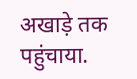अखाड़े तक पहुंचाया.